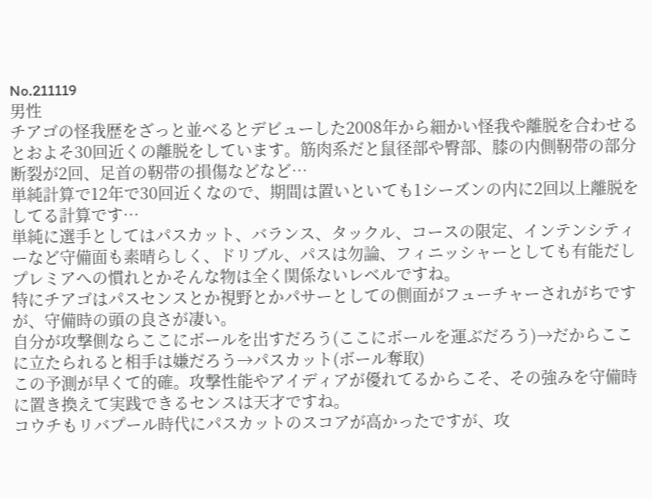No.211119
男性
チアゴの怪我歴をざっと並べるとデビューした2008年から細かい怪我や離脱を合わせるとおよそ30回近くの離脱をしています。筋肉系だと鼠径部や臀部、膝の内側靭帯の部分断裂が2回、足首の靭帯の損傷などなど…
単純計算で12年で30回近くなので、期間は置いといても1シーズンの内に2回以上離脱をしてる計算です…
単純に選手としてはパスカット、バランス、タックル、コースの限定、インテンシティーなど守備面も素晴らしく、ドリブル、パスは勿論、フィニッシャーとしても有能だしプレミアへの慣れとかそんな物は全く関係ないレベルですね。
特にチアゴはパスセンスとか視野とかパサーとしての側面がフューチャーされがちですが、守備時の頭の良さが凄い。
自分が攻撃側ならここにボールを出すだろう(ここにボールを運ぶだろう)→だからここに立たられると相手は嫌だろう→パスカット(ボール奪取)
この予測が早くて的確。攻撃性能やアイディアが優れてるからこそ、その強みを守備時に置き換えて実践できるセンスは天才ですね。
コウチもリバプール時代にパスカットのスコアが高かったですが、攻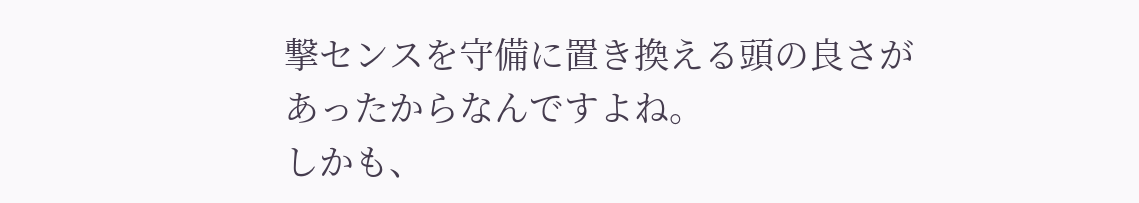撃センスを守備に置き換える頭の良さがあったからなんですよね。
しかも、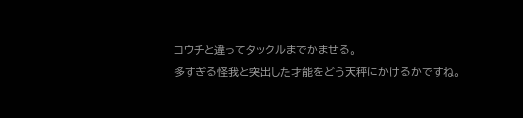コウチと違ってタックルまでかませる。
多すぎる怪我と突出した才能をどう天秤にかけるかですね。